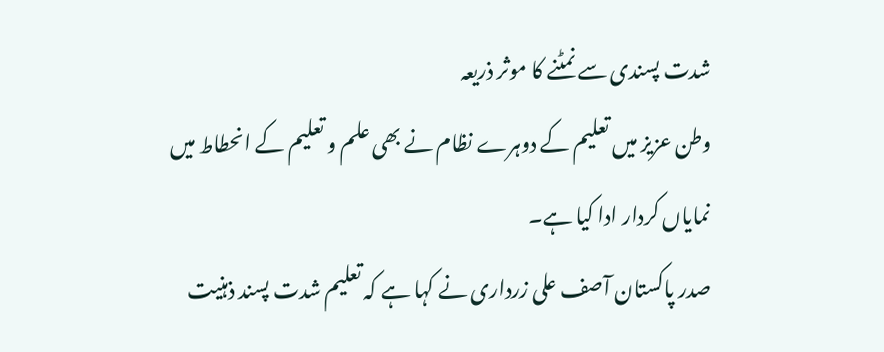شدت پسندی سے نمٹنے کا موثر ذریعہ
وطن عزیز میں تعلیم کے دوہرے نظام نے بھی علم و تعلیم کے انحطاط میں نمایاں کردار ادا کیا ہے۔
صدر پاکستان آصف علی زرداری نے کہا ہے کہ تعلیم شدت پسند ذہنیت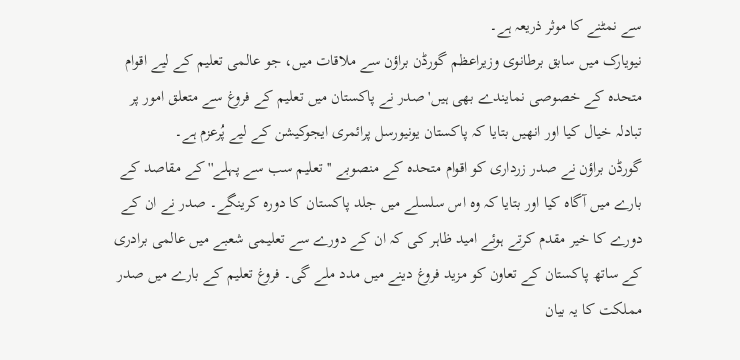سے نمٹنے کا موثر ذریعہ ہے۔
نیویارک میں سابق برطانوی وزیراعظم گورڈن براؤن سے ملاقات میں، جو عالمی تعلیم کے لیے اقوام متحدہ کے خصوصی نمایندے بھی ہیں' صدر نے پاکستان میں تعلیم کے فروغ سے متعلق امور پر تبادلہ خیال کیا اور انھیں بتایا کہ پاکستان یونیورسل پرائمری ایجوکیشن کے لیے پُرعزم ہے۔
گورڈن براؤن نے صدر زرداری کو اقوام متحدہ کے منصوبے ''تعلیم سب سے پہلے'' کے مقاصد کے بارے میں آگاہ کیا اور بتایا کہ وہ اس سلسلے میں جلد پاکستان کا دورہ کرینگے۔ صدر نے ان کے دورے کا خیر مقدم کرتے ہوئے امید ظاہر کی کہ ان کے دورے سے تعلیمی شعبے میں عالمی برادری کے ساتھ پاکستان کے تعاون کو مزید فروغ دینے میں مدد ملے گی۔ فروغ تعلیم کے بارے میں صدر مملکت کا یہ بیان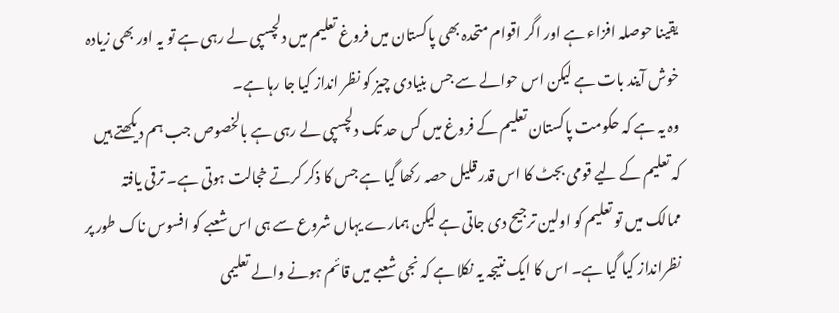یقینا حوصلہ افزاء ہے اور اگر اقوام متحدہ بھی پاکستان میں فروغ تعلیم میں دلچسپی لے رہی ہے تو یہ اور بھی زیادہ خوش آیند بات ہے لیکن اس حوالے سے جس بنیادی چیز کو نظر انداز کیا جا رہا ہے۔
وہ یہ ہے کہ حکومت پاکستان تعلیم کے فروغ میں کس حد تک دلچسپی لے رہی ہے بالخصوص جب ہم دیکھتے ہیں کہ تعلیم کے لیے قومی بجٹ کا اس قدر قلیل حصہ رکھا گیا ہے جس کا ذکر کرتے خجالت ہوتی ہے۔ ترقی یافتہ ممالک میں تو تعلیم کو اولین ترجیح دی جاتی ہے لیکن ہمارے یہاں شروع سے ہی اس شعبے کو افسوس ناک طور پر نظرانداز کیا گیا ہے۔ اس کا ایک نتیجہ یہ نکلا ہے کہ نجی شعبے میں قائم ہونے والے تعلیمی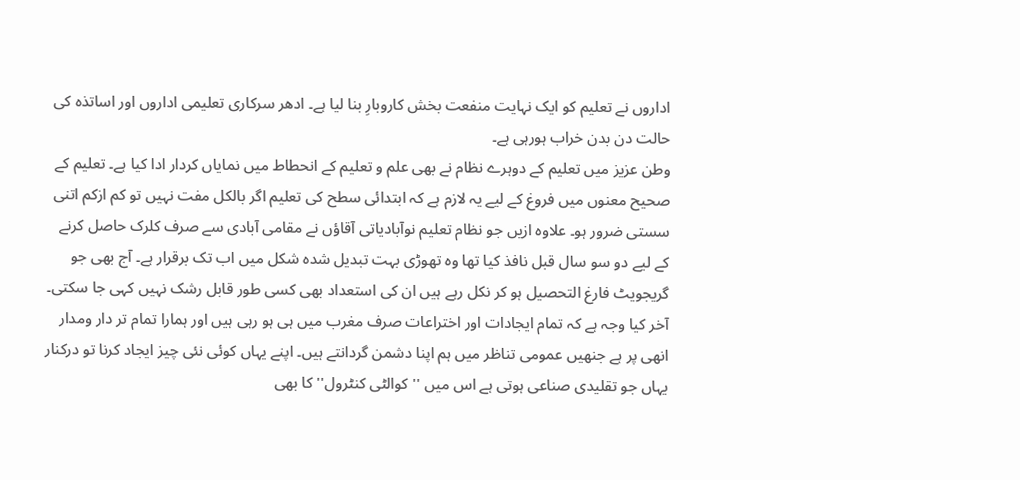اداروں نے تعلیم کو ایک نہایت منفعت بخش کاروبارِ بنا لیا ہے۔ ادھر سرکاری تعلیمی اداروں اور اساتذہ کی حالت دن بدن خراب ہورہی ہے۔
وطن عزیز میں تعلیم کے دوہرے نظام نے بھی علم و تعلیم کے انحطاط میں نمایاں کردار ادا کیا ہے۔ تعلیم کے صحیح معنوں میں فروغ کے لیے یہ لازم ہے کہ ابتدائی سطح کی تعلیم اگر بالکل مفت نہیں تو کم ازکم اتنی سستی ضرور ہو۔ علاوہ ازیں جو نظام تعلیم نوآبادیاتی آقاؤں نے مقامی آبادی سے صرف کلرک حاصل کرنے کے لیے دو سو سال قبل نافذ کیا تھا وہ تھوڑی بہت تبدیل شدہ شکل میں اب تک برقرار ہے۔ آج بھی جو گریجویٹ فارغ التحصیل ہو کر نکل رہے ہیں ان کی استعداد بھی کسی طور قابل رشک نہیں کہی جا سکتی۔
آخر کیا وجہ ہے کہ تمام ایجادات اور اختراعات صرف مغرب میں ہی ہو رہی ہیں اور ہمارا تمام تر دار ومدار انھی پر ہے جنھیں عمومی تناظر میں ہم اپنا دشمن گردانتے ہیں۔ اپنے یہاں کوئی نئی چیز ایجاد کرنا تو درکنار یہاں جو تقلیدی صناعی ہوتی ہے اس میں ''کوالٹی کنٹرول'' کا بھی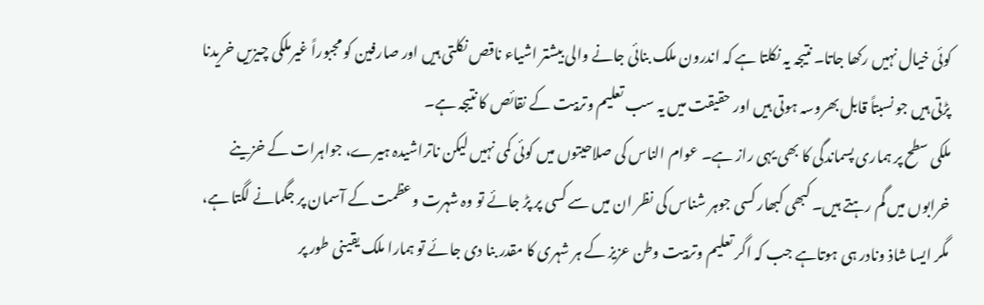کوئی خیال نہیں رکھا جاتا۔ نتیجہ یہ نکلتا ہے کہ اندرون ملک بنائی جانے والی بیشتر اشیاء ناقص نکلتی ہیں اور صارفین کو مجبوراً غیرملکی چیزیں خریدنا پڑتی ہیں جو نسبتاً قابل بھروسہ ہوتی ہیں اور حقیقت میں یہ سب تعلیم وتربیت کے نقائص کا نتیجہ ہے۔
ملکی سطح پر ہماری پسماندگی کا بھی یہی راز ہے۔ عوام الناس کی صلاحیتوں میں کوئی کمی نہیں لیکن ناتراشیدہ ہیرے، جواہرات کے خزینے خرابوں میں گم رہتے ہیں۔ کبھی کبھار کسی جوہر شناس کی نظر ان میں سے کسی پر پڑ جائے تو وہ شہرت وعظمت کے آسمان پر جگمانے لگتا ہے، مگر ایسا شاذ ونادر ہی ہوتاہے جب کہ اگر تعلیم وتربیت وطن عزیز کے ہر شہری کا مقدر بنا دی جائے تو ہمارا ملک یقینی طور پر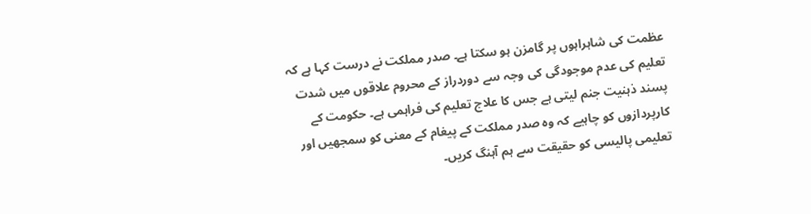عظمت کی شاہراہوں پر گامزن ہو سکتا ہے۔ صدر مملکت نے درست کہا ہے کہ تعلیم کی عدم موجودگی کی وجہ سے دوردراز کے محروم علاقوں میں شدت پسند ذہنیت جنم لیتی ہے جس کا علاج تعلیم کی فراہمی ہے۔ حکومت کے کارپردازوں کو چاہیے کہ وہ صدر مملکت کے پیغام کے معنی کو سمجھیں اور تعلیمی پالیسی کو حقیقت سے ہم آہنگ کریں۔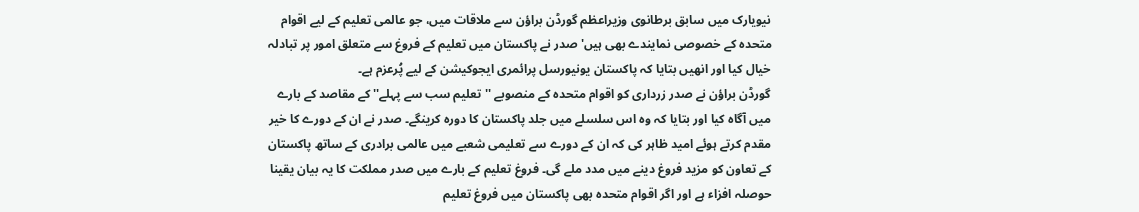نیویارک میں سابق برطانوی وزیراعظم گورڈن براؤن سے ملاقات میں، جو عالمی تعلیم کے لیے اقوام متحدہ کے خصوصی نمایندے بھی ہیں' صدر نے پاکستان میں تعلیم کے فروغ سے متعلق امور پر تبادلہ خیال کیا اور انھیں بتایا کہ پاکستان یونیورسل پرائمری ایجوکیشن کے لیے پُرعزم ہے۔
گورڈن براؤن نے صدر زرداری کو اقوام متحدہ کے منصوبے ''تعلیم سب سے پہلے'' کے مقاصد کے بارے میں آگاہ کیا اور بتایا کہ وہ اس سلسلے میں جلد پاکستان کا دورہ کرینگے۔ صدر نے ان کے دورے کا خیر مقدم کرتے ہوئے امید ظاہر کی کہ ان کے دورے سے تعلیمی شعبے میں عالمی برادری کے ساتھ پاکستان کے تعاون کو مزید فروغ دینے میں مدد ملے گی۔ فروغ تعلیم کے بارے میں صدر مملکت کا یہ بیان یقینا حوصلہ افزاء ہے اور اگر اقوام متحدہ بھی پاکستان میں فروغ تعلیم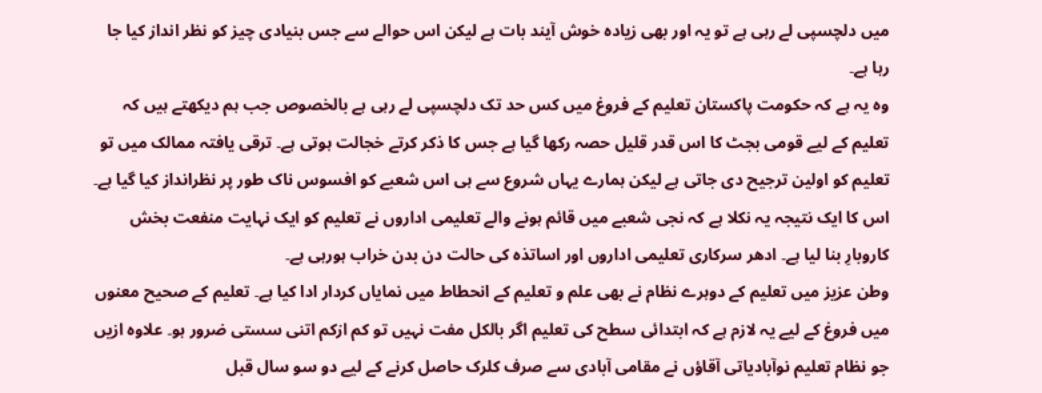میں دلچسپی لے رہی ہے تو یہ اور بھی زیادہ خوش آیند بات ہے لیکن اس حوالے سے جس بنیادی چیز کو نظر انداز کیا جا رہا ہے۔
وہ یہ ہے کہ حکومت پاکستان تعلیم کے فروغ میں کس حد تک دلچسپی لے رہی ہے بالخصوص جب ہم دیکھتے ہیں کہ تعلیم کے لیے قومی بجٹ کا اس قدر قلیل حصہ رکھا گیا ہے جس کا ذکر کرتے خجالت ہوتی ہے۔ ترقی یافتہ ممالک میں تو تعلیم کو اولین ترجیح دی جاتی ہے لیکن ہمارے یہاں شروع سے ہی اس شعبے کو افسوس ناک طور پر نظرانداز کیا گیا ہے۔ اس کا ایک نتیجہ یہ نکلا ہے کہ نجی شعبے میں قائم ہونے والے تعلیمی اداروں نے تعلیم کو ایک نہایت منفعت بخش کاروبارِ بنا لیا ہے۔ ادھر سرکاری تعلیمی اداروں اور اساتذہ کی حالت دن بدن خراب ہورہی ہے۔
وطن عزیز میں تعلیم کے دوہرے نظام نے بھی علم و تعلیم کے انحطاط میں نمایاں کردار ادا کیا ہے۔ تعلیم کے صحیح معنوں میں فروغ کے لیے یہ لازم ہے کہ ابتدائی سطح کی تعلیم اگر بالکل مفت نہیں تو کم ازکم اتنی سستی ضرور ہو۔ علاوہ ازیں جو نظام تعلیم نوآبادیاتی آقاؤں نے مقامی آبادی سے صرف کلرک حاصل کرنے کے لیے دو سو سال قبل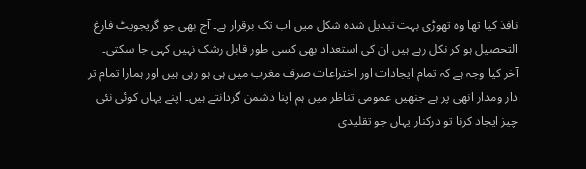نافذ کیا تھا وہ تھوڑی بہت تبدیل شدہ شکل میں اب تک برقرار ہے۔ آج بھی جو گریجویٹ فارغ التحصیل ہو کر نکل رہے ہیں ان کی استعداد بھی کسی طور قابل رشک نہیں کہی جا سکتی۔
آخر کیا وجہ ہے کہ تمام ایجادات اور اختراعات صرف مغرب میں ہی ہو رہی ہیں اور ہمارا تمام تر دار ومدار انھی پر ہے جنھیں عمومی تناظر میں ہم اپنا دشمن گردانتے ہیں۔ اپنے یہاں کوئی نئی چیز ایجاد کرنا تو درکنار یہاں جو تقلیدی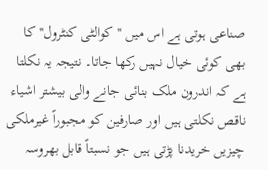صناعی ہوتی ہے اس میں ''کوالٹی کنٹرول'' کا بھی کوئی خیال نہیں رکھا جاتا۔ نتیجہ یہ نکلتا ہے کہ اندرون ملک بنائی جانے والی بیشتر اشیاء ناقص نکلتی ہیں اور صارفین کو مجبوراً غیرملکی چیزیں خریدنا پڑتی ہیں جو نسبتاً قابل بھروسہ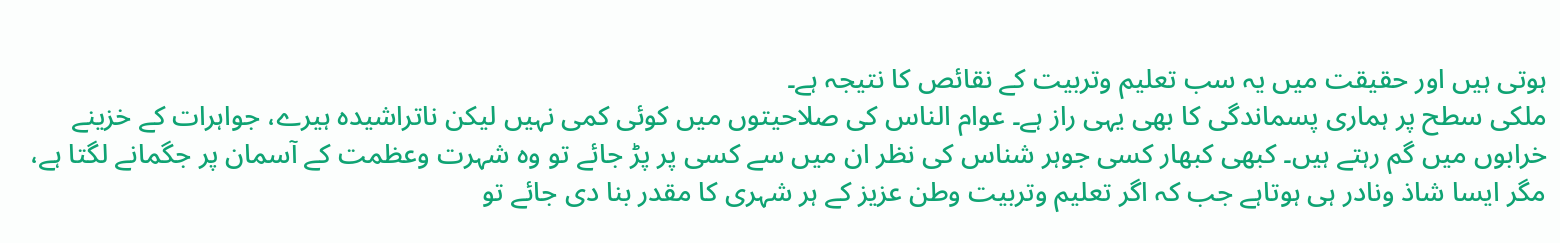ہوتی ہیں اور حقیقت میں یہ سب تعلیم وتربیت کے نقائص کا نتیجہ ہے۔
ملکی سطح پر ہماری پسماندگی کا بھی یہی راز ہے۔ عوام الناس کی صلاحیتوں میں کوئی کمی نہیں لیکن ناتراشیدہ ہیرے، جواہرات کے خزینے خرابوں میں گم رہتے ہیں۔ کبھی کبھار کسی جوہر شناس کی نظر ان میں سے کسی پر پڑ جائے تو وہ شہرت وعظمت کے آسمان پر جگمانے لگتا ہے، مگر ایسا شاذ ونادر ہی ہوتاہے جب کہ اگر تعلیم وتربیت وطن عزیز کے ہر شہری کا مقدر بنا دی جائے تو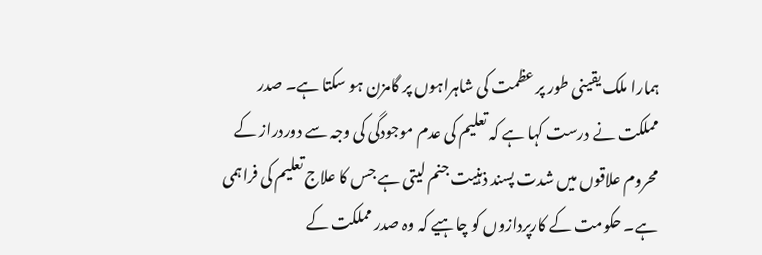ہمارا ملک یقینی طور پر عظمت کی شاہراہوں پر گامزن ہو سکتا ہے۔ صدر مملکت نے درست کہا ہے کہ تعلیم کی عدم موجودگی کی وجہ سے دوردراز کے محروم علاقوں میں شدت پسند ذہنیت جنم لیتی ہے جس کا علاج تعلیم کی فراہمی ہے۔ حکومت کے کارپردازوں کو چاہیے کہ وہ صدر مملکت کے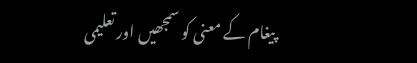پیغام کے معنی کو سمجھیں اور تعلیمی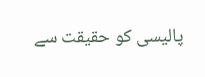پالیسی کو حقیقت سے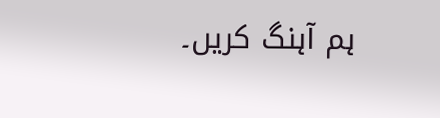ہم آہنگ کریں۔